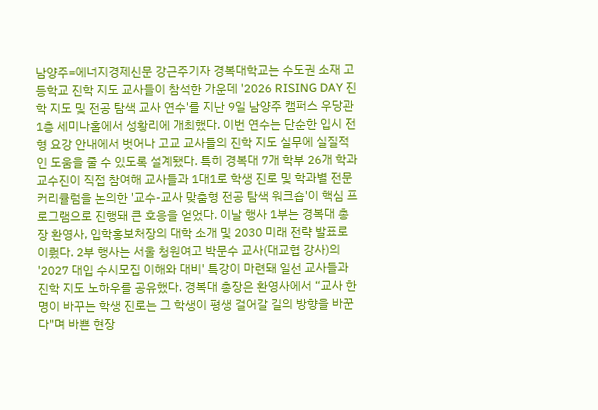남양주=에너지경제신문 강근주기자 경복대학교는 수도권 소재 고등학교 진학 지도 교사들이 참석한 가운데 '2026 RISING DAY 진학 지도 및 전공 탐색 교사 연수'를 지난 9일 남양주 캠퍼스 우당관 1층 세미나홀에서 성황리에 개최했다. 이번 연수는 단순한 입시 전형 요강 안내에서 벗어나 고교 교사들의 진학 지도 실무에 실질적인 도움을 줄 수 있도록 설계됐다. 특히 경복대 7개 학부 26개 학과 교수진이 직접 참여해 교사들과 1대1로 학생 진로 및 학과별 전문 커리큘럼을 논의한 '교수-교사 맞춤형 전공 탐색 워크숍'이 핵심 프로그램으로 진행돼 큰 호응을 얻었다. 이날 행사 1부는 경복대 총장 환영사, 입학홍보처장의 대학 소개 및 2030 미래 전략 발표로 이뤘다. 2부 행사는 서울 청원여고 박문수 교사(대교협 강사)의 '2027 대입 수시모집 이해와 대비' 특강이 마련돼 일선 교사들과 진학 지도 노하우를 공유했다. 경복대 총장은 환영사에서 “교사 한 명이 바꾸는 학생 진로는 그 학생이 평생 걸어갈 길의 방향을 바꾼다"며 바쁜 현장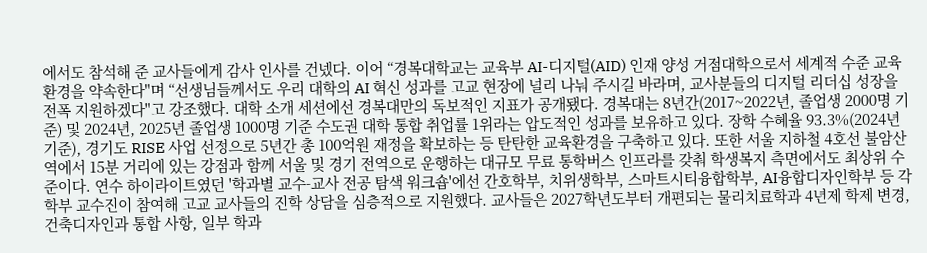에서도 참석해 준 교사들에게 감사 인사를 건넸다. 이어 “경복대학교는 교육부 AI-디지털(AID) 인재 양성 거점대학으로서 세계적 수준 교육환경을 약속한다"며 “선생님들께서도 우리 대학의 AI 혁신 성과를 고교 현장에 널리 나눠 주시길 바라며, 교사분들의 디지털 리더십 성장을 전폭 지원하겠다"고 강조했다. 대학 소개 세션에선 경복대만의 독보적인 지표가 공개됐다. 경복대는 8년간(2017~2022년, 졸업생 2000명 기준) 및 2024년, 2025년 졸업생 1000명 기준 수도권 대학 통합 취업률 1위라는 압도적인 성과를 보유하고 있다. 장학 수혜율 93.3%(2024년 기준), 경기도 RISE 사업 선정으로 5년간 총 100억원 재정을 확보하는 등 탄탄한 교육환경을 구축하고 있다. 또한 서울 지하철 4호선 불암산역에서 15분 거리에 있는 강점과 함께 서울 및 경기 전역으로 운행하는 대규모 무료 통학버스 인프라를 갖춰 학생복지 측면에서도 최상위 수준이다. 연수 하이라이트였던 '학과별 교수-교사 전공 탐색 워크숍'에선 간호학부, 치위생학부, 스마트시티융합학부, AI융합디자인학부 등 각 학부 교수진이 참여해 고교 교사들의 진학 상담을 심층적으로 지원했다. 교사들은 2027학년도부터 개편되는 물리치료학과 4년제 학제 변경, 건축디자인과 통합 사항, 일부 학과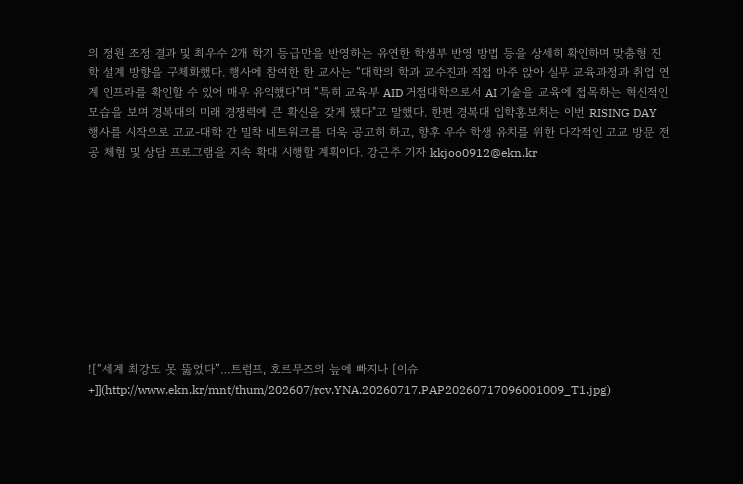의 정원 조정 결과 및 최우수 2개 학기 등급만을 반영하는 유연한 학생부 반영 방법 등을 상세히 확인하며 맞춤형 진학 설계 방향을 구체화했다. 행사에 참여한 한 교사는 “대학의 학과 교수진과 직접 마주 앉아 실무 교육과정과 취업 연계 인프라를 확인할 수 있어 매우 유익했다"며 “특히 교육부 AID 거점대학으로서 AI 기술을 교육에 접목하는 혁신적인 모습을 보며 경복대의 미래 경쟁력에 큰 확신을 갖게 됐다"고 말했다. 한편 경복대 입학홍보처는 이번 RISING DAY 행사를 시작으로 고교-대학 간 밀착 네트워크를 더욱 공고히 하고, 향후 우수 학생 유치를 위한 다각적인 고교 방문 전공 체험 및 상담 프로그램을 지속 확대 시행할 계획이다. 강근주 기자 kkjoo0912@ekn.kr










![“세계 최강도 못 뚫었다”…트럼프, 호르무즈의 늪에 빠지나 [이슈+]](http://www.ekn.kr/mnt/thum/202607/rcv.YNA.20260717.PAP20260717096001009_T1.jpg)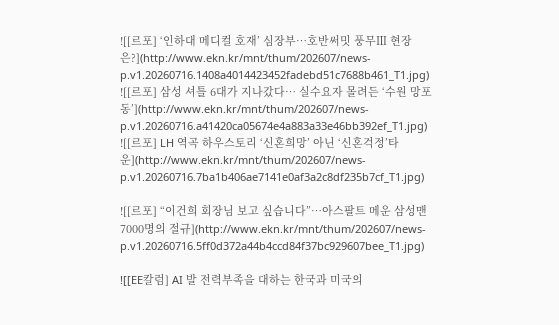![[르포] ‘인하대 메디컬 호재’ 심장부…호반써밋 풍무Ⅲ 현장은?](http://www.ekn.kr/mnt/thum/202607/news-p.v1.20260716.1408a4014423452fadebd51c7688b461_T1.jpg)
![[르포] 삼성 셔틀 6대가 지나갔다… 실수요자 몰려든 ‘수원 망포동’](http://www.ekn.kr/mnt/thum/202607/news-p.v1.20260716.a41420ca05674e4a883a33e46bb392ef_T1.jpg)
![[르포] LH 역곡 하우스토리 ‘신혼희망’ 아닌 ‘신혼걱정’타운](http://www.ekn.kr/mnt/thum/202607/news-p.v1.20260716.7ba1b406ae7141e0af3a2c8df235b7cf_T1.jpg)

![[르포] “이건희 회장님 보고 싶습니다”…아스팔트 메운 삼성맨 7000명의 절규](http://www.ekn.kr/mnt/thum/202607/news-p.v1.20260716.5ff0d372a44b4ccd84f37bc929607bee_T1.jpg)

![[EE칼럼] AI 발 전력부족을 대하는 한국과 미국의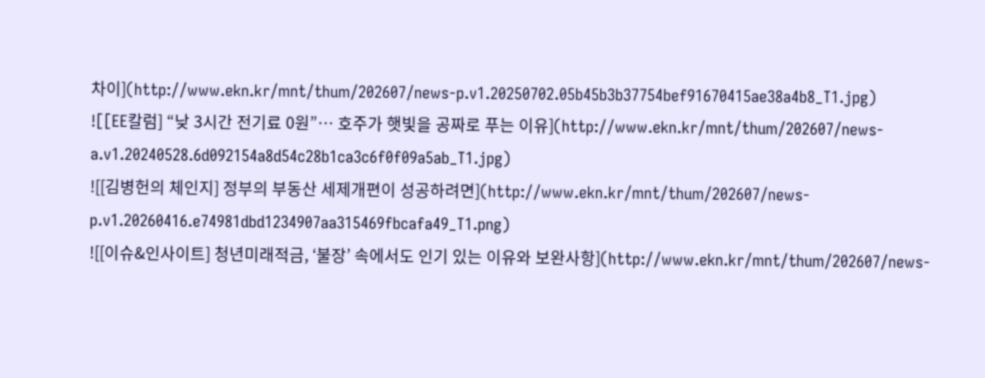차이](http://www.ekn.kr/mnt/thum/202607/news-p.v1.20250702.05b45b3b37754bef91670415ae38a4b8_T1.jpg)
![[EE칼럼] “낮 3시간 전기료 0원”… 호주가 햇빛을 공짜로 푸는 이유](http://www.ekn.kr/mnt/thum/202607/news-a.v1.20240528.6d092154a8d54c28b1ca3c6f0f09a5ab_T1.jpg)
![[김병헌의 체인지] 정부의 부동산 세제개편이 성공하려면](http://www.ekn.kr/mnt/thum/202607/news-p.v1.20260416.e74981dbd1234907aa315469fbcafa49_T1.png)
![[이슈&인사이트] 청년미래적금, ‘불장’ 속에서도 인기 있는 이유와 보완사항](http://www.ekn.kr/mnt/thum/202607/news-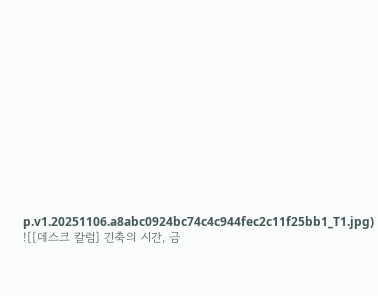p.v1.20251106.a8abc0924bc74c4c944fec2c11f25bb1_T1.jpg)
![[데스크 칼럼] 긴축의 시간, 금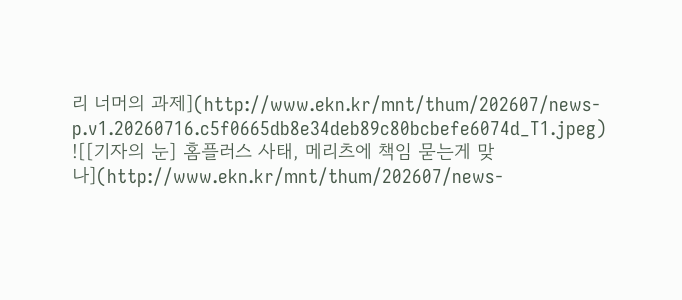리 너머의 과제](http://www.ekn.kr/mnt/thum/202607/news-p.v1.20260716.c5f0665db8e34deb89c80bcbefe6074d_T1.jpeg)
![[기자의 눈] 홈플러스 사태, 메리츠에 책임 묻는게 맞나](http://www.ekn.kr/mnt/thum/202607/news-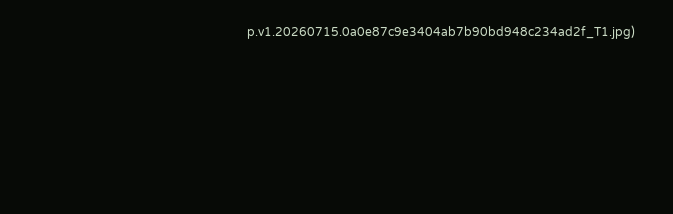p.v1.20260715.0a0e87c9e3404ab7b90bd948c234ad2f_T1.jpg)